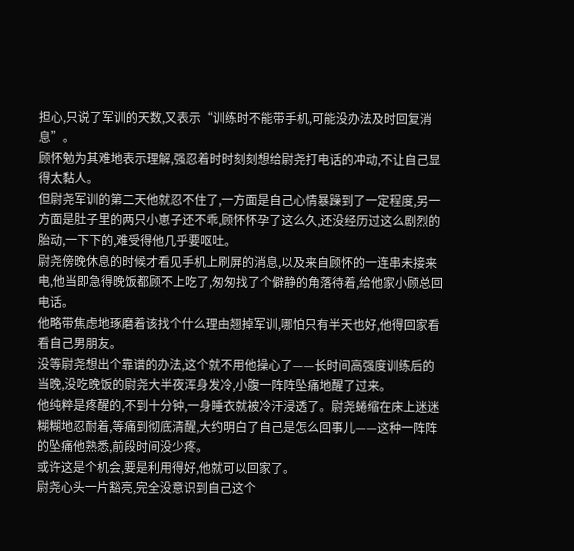担心,只说了军训的天数,又表示“训练时不能带手机,可能没办法及时回复消息”。
顾怀勉为其难地表示理解,强忍着时时刻刻想给尉尧打电话的冲动,不让自己显得太黏人。
但尉尧军训的第二天他就忍不住了,一方面是自己心情暴躁到了一定程度,另一方面是肚子里的两只小崽子还不乖,顾怀怀孕了这么久,还没经历过这么剧烈的胎动,一下下的,难受得他几乎要呕吐。
尉尧傍晚休息的时候才看见手机上刷屏的消息,以及来自顾怀的一连串未接来电,他当即急得晚饭都顾不上吃了,匆匆找了个僻静的角落待着,给他家小顾总回电话。
他略带焦虑地琢磨着该找个什么理由翘掉军训,哪怕只有半天也好,他得回家看看自己男朋友。
没等尉尧想出个靠谱的办法,这个就不用他操心了——长时间高强度训练后的当晚,没吃晚饭的尉尧大半夜浑身发冷,小腹一阵阵坠痛地醒了过来。
他纯粹是疼醒的,不到十分钟,一身睡衣就被冷汗浸透了。尉尧蜷缩在床上迷迷糊糊地忍耐着,等痛到彻底清醒,大约明白了自己是怎么回事儿——这种一阵阵的坠痛他熟悉,前段时间没少疼。
或许这是个机会,要是利用得好,他就可以回家了。
尉尧心头一片豁亮,完全没意识到自己这个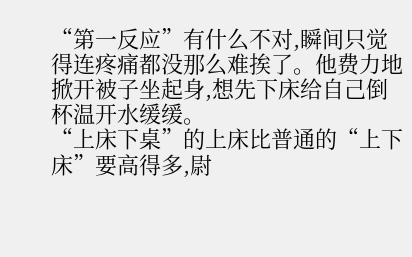“第一反应”有什么不对,瞬间只觉得连疼痛都没那么难挨了。他费力地掀开被子坐起身,想先下床给自己倒杯温开水缓缓。
“上床下桌”的上床比普通的“上下床”要高得多,尉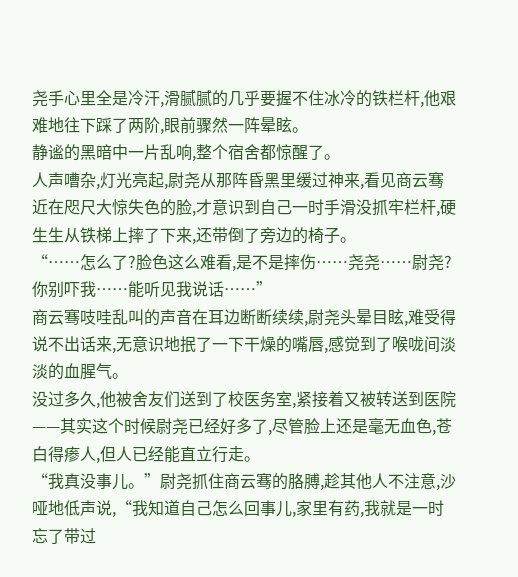尧手心里全是冷汗,滑腻腻的几乎要握不住冰冷的铁栏杆,他艰难地往下踩了两阶,眼前骤然一阵晕眩。
静谧的黑暗中一片乱响,整个宿舍都惊醒了。
人声嘈杂,灯光亮起,尉尧从那阵昏黑里缓过神来,看见商云骞近在咫尺大惊失色的脸,才意识到自己一时手滑没抓牢栏杆,硬生生从铁梯上摔了下来,还带倒了旁边的椅子。
“……怎么了?脸色这么难看,是不是摔伤……尧尧……尉尧?你别吓我……能听见我说话……”
商云骞吱哇乱叫的声音在耳边断断续续,尉尧头晕目眩,难受得说不出话来,无意识地抿了一下干燥的嘴唇,感觉到了喉咙间淡淡的血腥气。
没过多久,他被舍友们送到了校医务室,紧接着又被转送到医院——其实这个时候尉尧已经好多了,尽管脸上还是毫无血色,苍白得瘆人,但人已经能直立行走。
“我真没事儿。”尉尧抓住商云骞的胳膊,趁其他人不注意,沙哑地低声说,“我知道自己怎么回事儿,家里有药,我就是一时忘了带过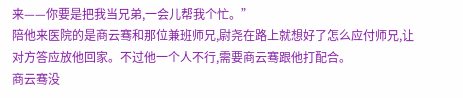来——你要是把我当兄弟,一会儿帮我个忙。”
陪他来医院的是商云骞和那位兼班师兄,尉尧在路上就想好了怎么应付师兄,让对方答应放他回家。不过他一个人不行,需要商云骞跟他打配合。
商云骞没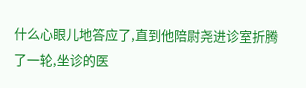什么心眼儿地答应了,直到他陪尉尧进诊室折腾了一轮,坐诊的医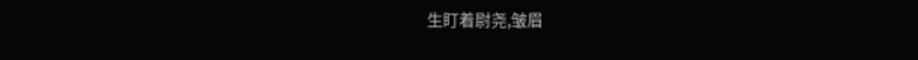生盯着尉尧,皱眉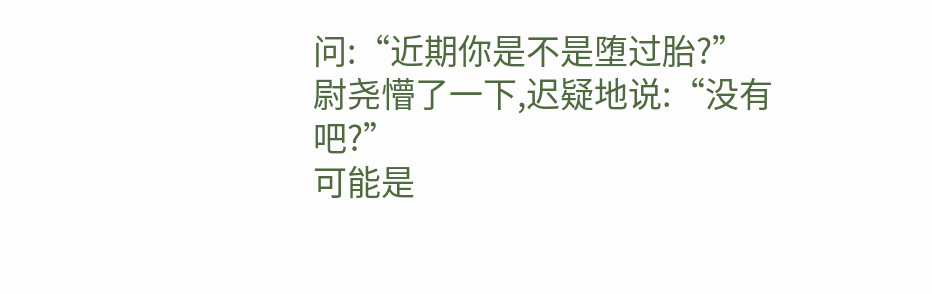问:“近期你是不是堕过胎?”
尉尧懵了一下,迟疑地说:“没有吧?”
可能是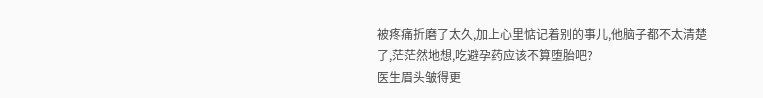被疼痛折磨了太久,加上心里惦记着别的事儿,他脑子都不太清楚了,茫茫然地想,吃避孕药应该不算堕胎吧?
医生眉头皱得更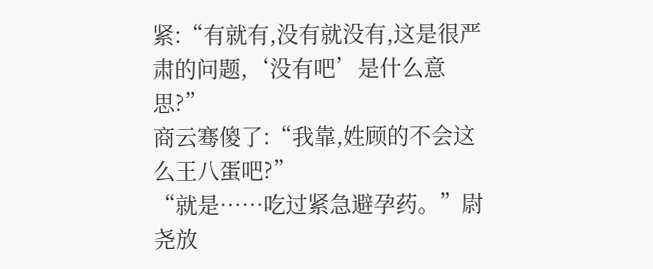紧:“有就有,没有就没有,这是很严肃的问题,‘没有吧’是什么意思?”
商云骞傻了:“我靠,姓顾的不会这么王八蛋吧?”
“就是……吃过紧急避孕药。”尉尧放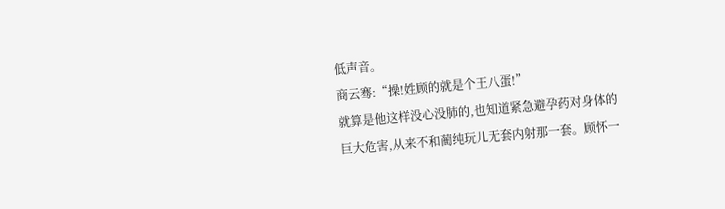低声音。
商云骞:“操!姓顾的就是个王八蛋!”
就算是他这样没心没肺的,也知道紧急避孕药对身体的巨大危害,从来不和蔺纯玩儿无套内射那一套。顾怀一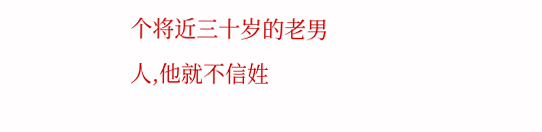个将近三十岁的老男人,他就不信姓